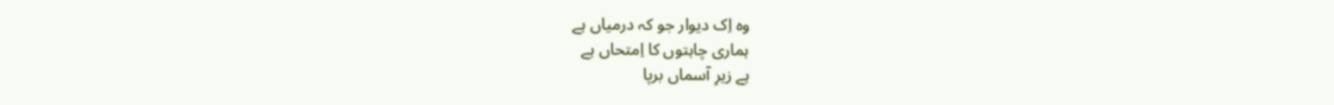وہ اِک دیوار جو کہ درمیاں ہے
ہماری چاہتوں کا اِمتحاں ہے
ہے زیرِ آسماں برپا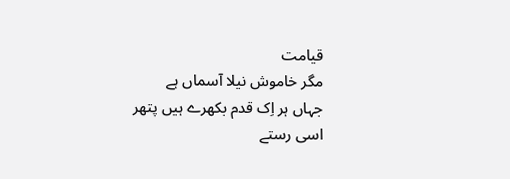قیامت
مگر خاموش نیلا آسماں ہے
جہاں ہر اِک قدم بکھرے ہیں پتھر
اسی رستے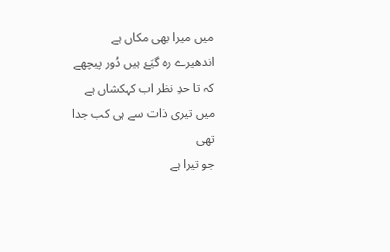میں میرا بھی مکاں ہے
اندھیرے رہ گیَۓ ہیں دُور پیچھے
کہ تا حدِ نظر اب کہکشاں ہے
میں تیری ذات سے ہی کب جدا تھی
جو تیرا ہے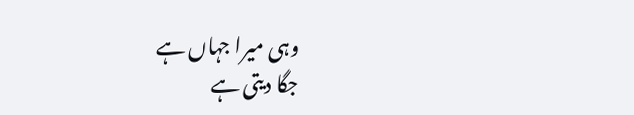وہی میرا جہاں ہے
جگا دیتی ہے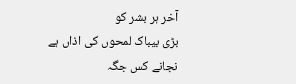آخر ہر بشر کو
بڑی بیباک لمحوں کی اذاں ہے
نجانے کس جگہ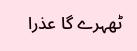ٹھہرے گا عذرا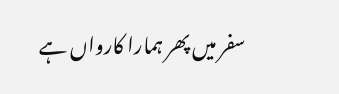سفر میں پھر ہمارا کارواں ہے